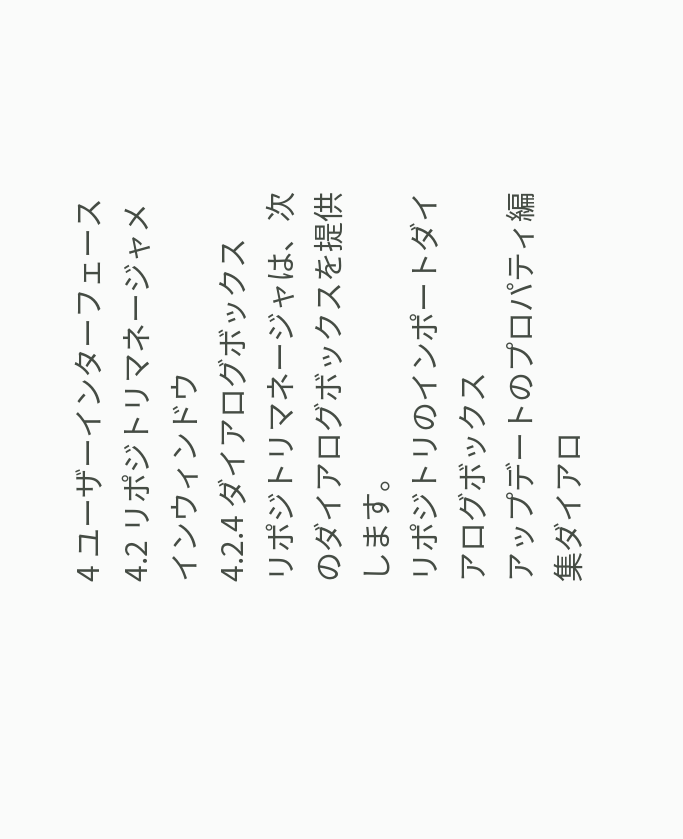4 ユーザーインターフェース
4.2 リポジトリマネージャメインウィンドウ
4.2.4 ダイアログボックス
リポジトリマネージャは、次のダイアログボックスを提供します。
リポジトリのインポートダイアログボックス
アップデートのプロパティ編集ダイアロ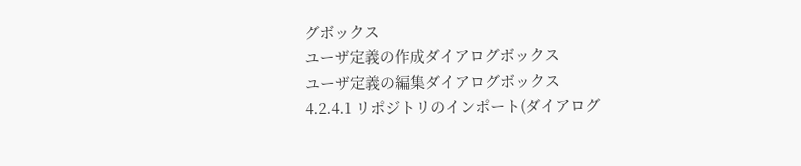グボックス
ユーザ定義の作成ダイアログボックス
ユーザ定義の編集ダイアログボックス
4.2.4.1 リポジトリのインポート(ダイアログ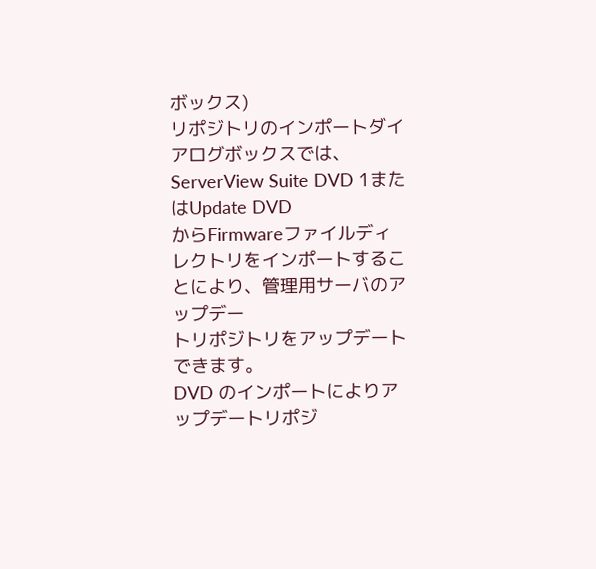ボックス)
リポジトリのインポートダイアログボックスでは、ServerView Suite DVD 1またはUpdate DVD
からFirmwareファイルディレクトリをインポートすることにより、管理用サーバのアップデー
トリポジトリをアップデートできます。
DVD のインポートによりアップデートリポジ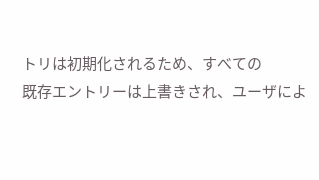トリは初期化されるため、すべての
既存エントリーは上書きされ、ユーザによ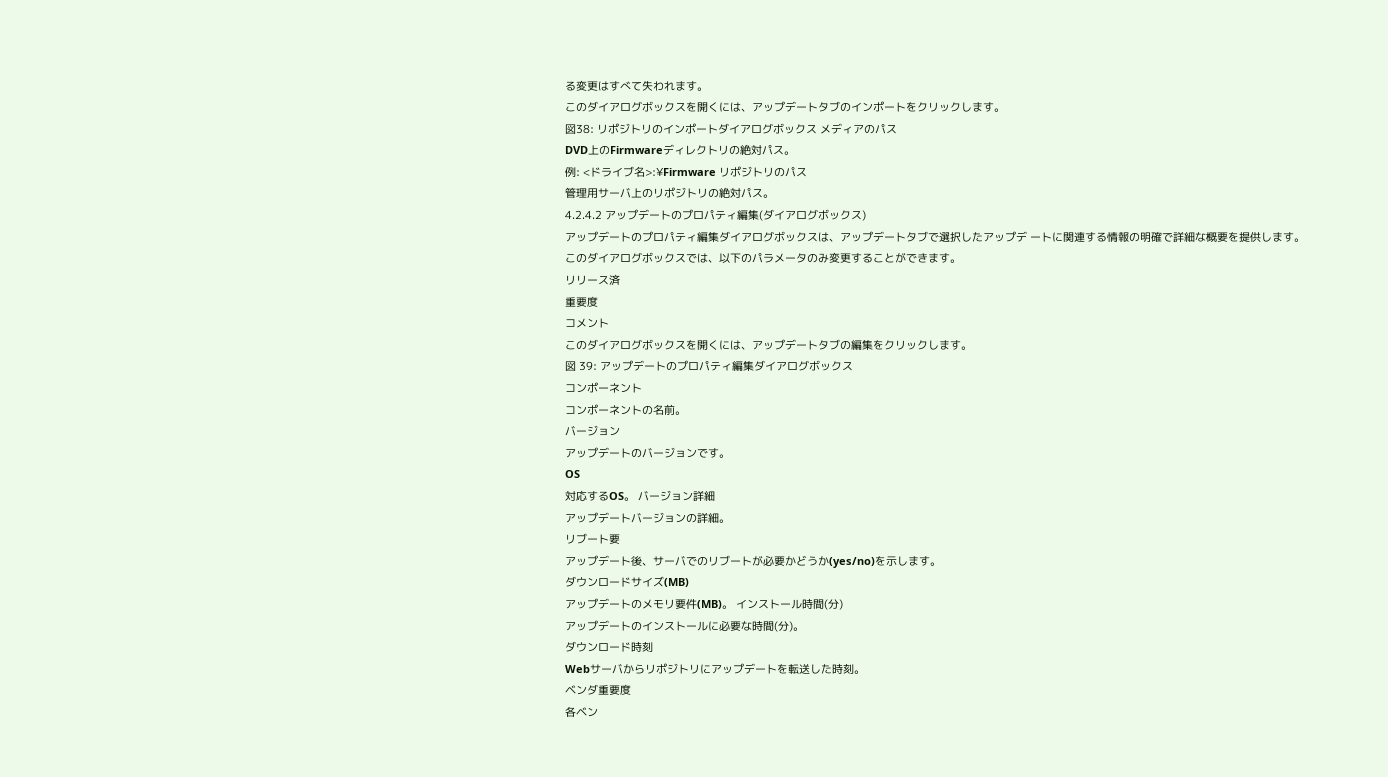る変更はすべて失われます。
このダイアログボックスを開くには、アップデートタブのインポートをクリックします。
図38: リポジトリのインポートダイアログボックス メディアのパス
DVD上のFirmwareディレクトリの絶対パス。
例: <ドライブ名>:¥Firmware リポジトリのパス
管理用サーバ上のリポジトリの絶対パス。
4.2.4.2 アップデートのプロパティ編集(ダイアログボックス)
アップデートのプロパティ編集ダイアログボックスは、アップデートタブで選択したアップデ ートに関連する情報の明確で詳細な概要を提供します。
このダイアログボックスでは、以下のパラメータのみ変更することができます。
リリース済
重要度
コメント
このダイアログボックスを開くには、アップデートタブの編集をクリックします。
図 39: アップデートのプロパティ編集ダイアログボックス
コンポーネント
コンポーネントの名前。
バージョン
アップデートのバージョンです。
OS
対応するOS。 バージョン詳細
アップデートバージョンの詳細。
リブート要
アップデート後、サーバでのリブートが必要かどうか(yes/no)を示します。
ダウンロードサイズ(MB)
アップデートのメモリ要件(MB)。 インストール時間(分)
アップデートのインストールに必要な時間(分)。
ダウンロード時刻
Webサーバからリポジトリにアップデートを転送した時刻。
ベンダ重要度
各ベン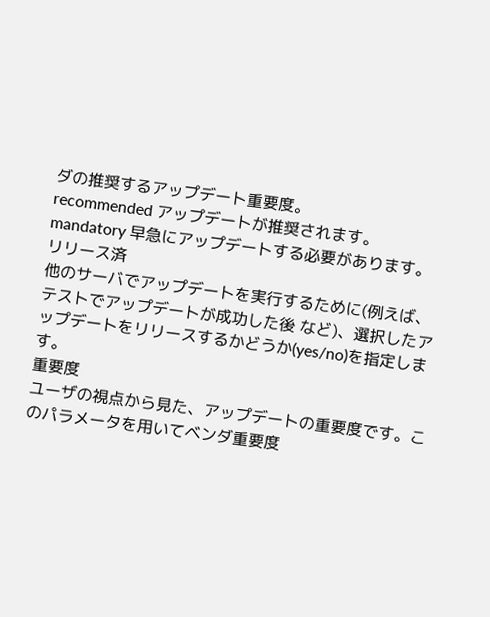ダの推奨するアップデート重要度。
recommended アップデートが推奨されます。
mandatory 早急にアップデートする必要があります。
リリース済
他のサーバでアップデートを実行するために(例えば、テストでアップデートが成功した後 など)、選択したアップデートをリリースするかどうか(yes/no)を指定します。
重要度
ユーザの視点から見た、アップデートの重要度です。このパラメータを用いてベンダ重要度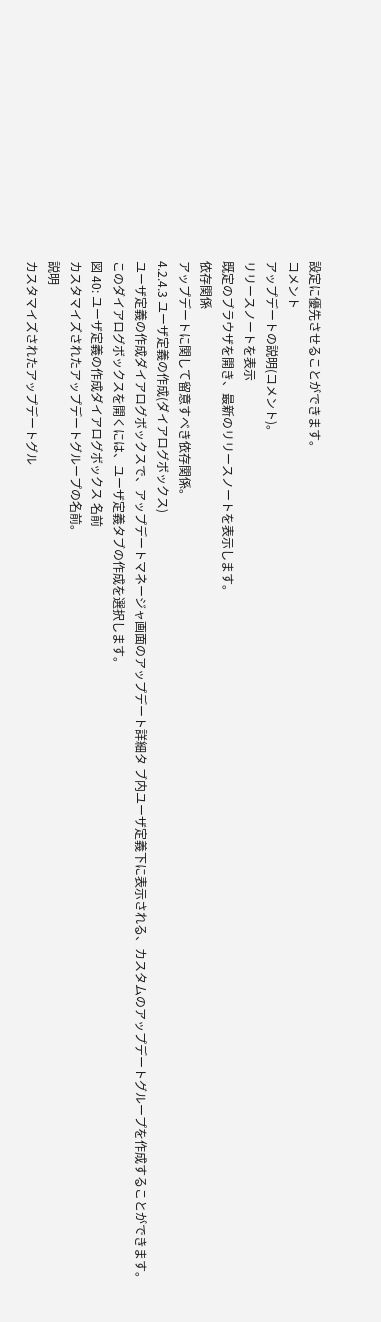設定に優先させることができます。
コメント
アップデートの説明(コメント)。
リリースノートを表示
既定のブラウザを開き、最新のリリースノートを表示します。
依存関係
アップデートに関して留意すべき依存関係。
4.2.4.3 ユーザ定義の作成(ダイアログボックス)
ユーザ定義の作成ダイアログボックスで、アップデートマネージャ画面のアップデート詳細タ ブ内ユーザ定義下に表示される、カスタムのアップデートグループを作成することができます。
このダイアログボックスを開くには、ユーザ定義タブの作成を選択します。
図 40: ユーザ定義の作成ダイアログボックス 名前
カスタマイズされたアップデートグループの名前。
説明
カスタマイズされたアップデートグル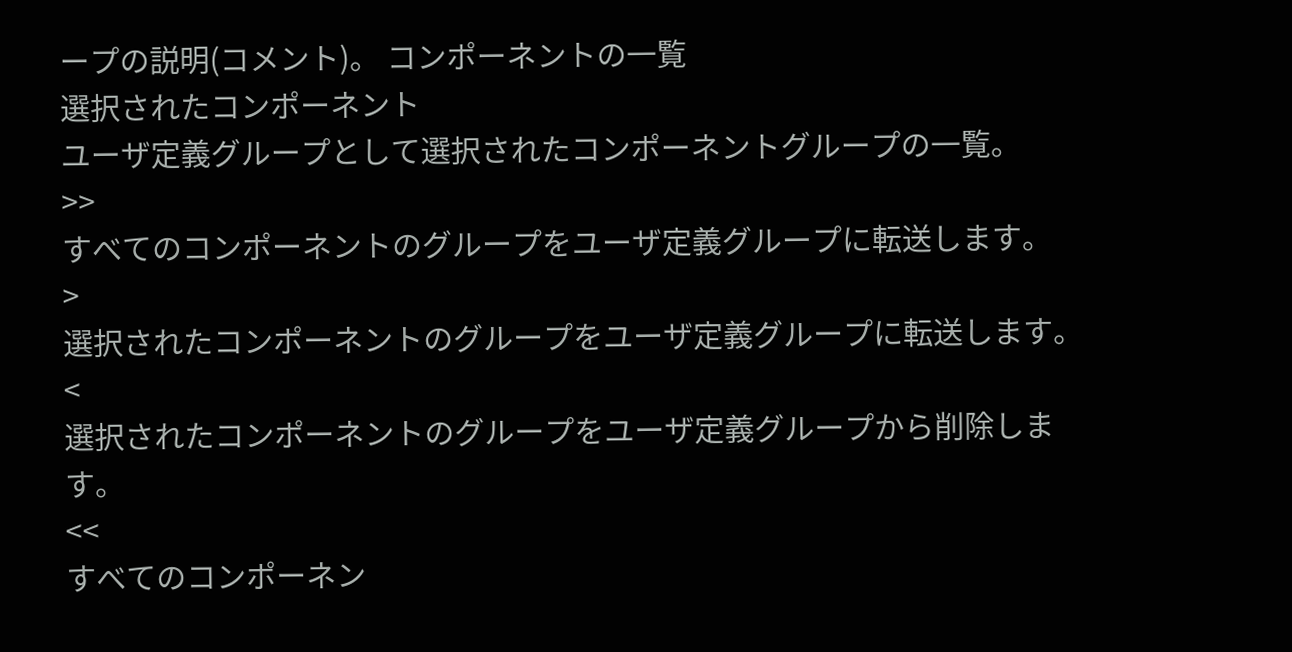ープの説明(コメント)。 コンポーネントの一覧
選択されたコンポーネント
ユーザ定義グループとして選択されたコンポーネントグループの一覧。
>>
すべてのコンポーネントのグループをユーザ定義グループに転送します。
>
選択されたコンポーネントのグループをユーザ定義グループに転送します。
<
選択されたコンポーネントのグループをユーザ定義グループから削除します。
<<
すべてのコンポーネン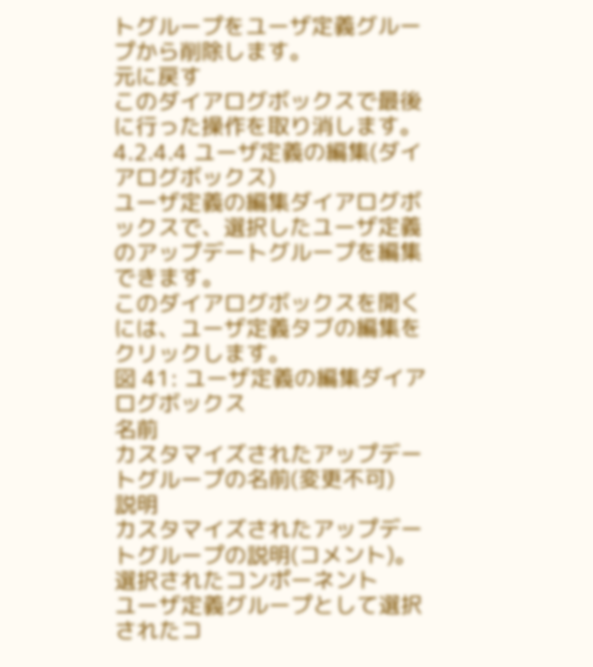トグループをユーザ定義グループから削除します。
元に戻す
このダイアログボックスで最後に行った操作を取り消します。
4.2.4.4 ユーザ定義の編集(ダイアログボックス)
ユーザ定義の編集ダイアログボックスで、選択したユーザ定義のアップデートグループを編集 できます。
このダイアログボックスを開くには、ユーザ定義タブの編集をクリックします。
図 41: ユーザ定義の編集ダイアログボックス
名前
カスタマイズされたアップデートグループの名前(変更不可)
説明
カスタマイズされたアップデートグループの説明(コメント)。
選択されたコンポーネント
ユーザ定義グループとして選択されたコ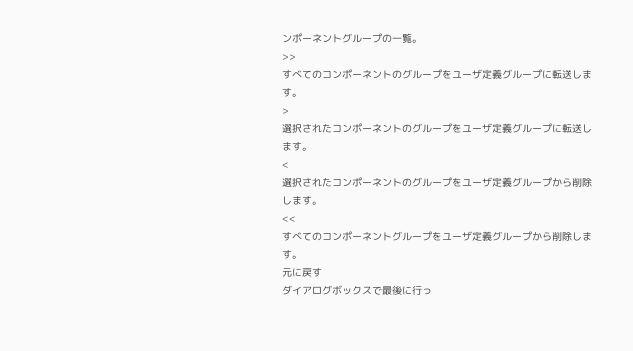ンポーネントグループの一覧。
>>
すべてのコンポーネントのグループをユーザ定義グループに転送します。
>
選択されたコンポーネントのグループをユーザ定義グループに転送します。
<
選択されたコンポーネントのグループをユーザ定義グループから削除します。
<<
すべてのコンポーネントグループをユーザ定義グループから削除します。
元に戻す
ダイアログボックスで最後に行っ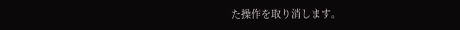た操作を取り消します。